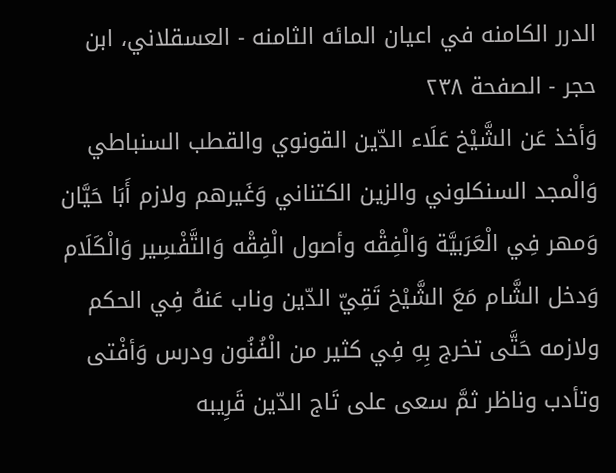الدرر الكامنه في اعيان المائه الثامنه - العسقلاني، ابن حجر - الصفحة ٢٣٨
وَأخذ عَن الشَّيْخ عَلَاء الدّين القونوي والقطب السنباطي وَالْمجد السنكلوني والزين الكتناني وَغَيرهم ولازم أَبَا حَيَّان وَمهر فِي الْعَرَبيَّة وَالْفِقْه وأصول الْفِقْه وَالتَّفْسِير وَالْكَلَام وَدخل الشَّام مَعَ الشَّيْخ تَقِيّ الدّين وناب عَنهُ فِي الحكم ولازمه حَتَّى تخرج بِهِ فِي كثير من الْفُنُون ودرس وَأفْتى وتأدب وناظر ثمَّ سعى على تَاج الدّين قَرِيبه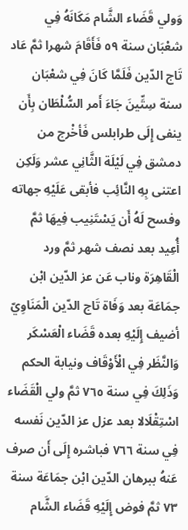وَولي قَضَاء الشَّام مَكَانَهُ فِي شعْبَان سنة ٥٩ فَأَقَامَ شهرا ثمَّ عَاد تَاج الدّين فَلَمَّا كَانَ فِي شعْبَان سنة سِتِّينَ جَاءَ أَمر السُّلْطَان بِأَن ينفى إِلَى طرابلس فَأخْرج من دمشق فِي لَيْلَة الثَّانِي عشر وَلَكِن اعتنى بِهِ النَّائِب فأبقى عَلَيْهِ جهاته وفسح لَهُ أَن يَسْتَنِيب فِيهَا ثمَّ أُعِيد بعد نصف شهر ثمَّ ورد الْقَاهِرَة وناب عَن عز الدّين ابْن جمَاعَة بعد وَفَاة تَاج الدّين الْمَنَاوِيّ أضيف إِلَيْهِ بعده قَضَاء الْعَسْكَر وَالنَّظَر فِي الْأَوْقَاف ونيابة الحكم وَذَلِكَ فِي سنة ٧٦٥ ثمَّ ولي الْقَضَاء اسْتِقْلَالا بعد عزل عز الدّين نَفسه فِي سنة ٧٦٦ فباشره إِلَى أَن صرف عَنهُ ببرهان الدّين ابْن جمَاعَة سنة ٧٣ ثمَّ فوض إِلَيْهِ قَضَاء الشَّام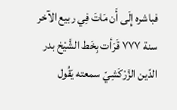فباشره إِلَى أَن مَاتَ فِي ربيع الآخر سنة ٧٧٧ قَرَأت بِخَط الشَّيْخ بدر الدّين الزَّرْكَشِيّ سمعته يَقُول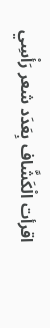اقرأت الْكَشَّاف بِعَدَد شعر رَأْسِي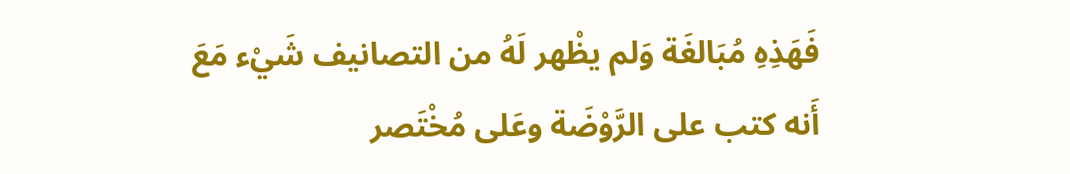فَهَذِهِ مُبَالغَة وَلم يظْهر لَهُ من التصانيف شَيْء مَعَ أَنه كتب على الرَّوْضَة وعَلى مُخْتَصر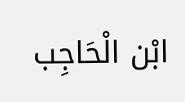ابْن الْحَاجِب